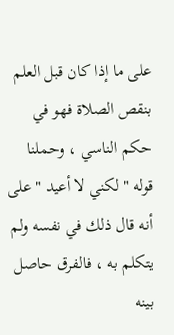على ما إذا كان قبل العلم بنقص الصلاة فهو في حكم الناسي ، وحملنا قوله " لكني لا أعيد " على أنه قال ذلك في نفسه ولم يتكلم به ، فالفرق حاصل بينه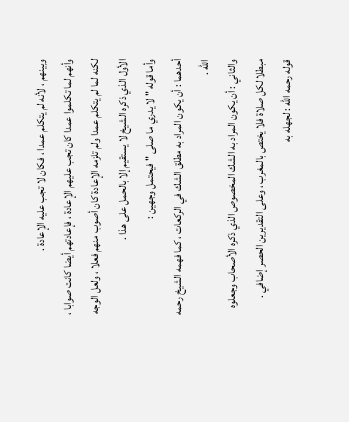وبينهم ، لأنه لم يتكلم عمدا ، فكان لا تجب عليه الإعادة .
وأنهم لما تكلموا عمدا كان تجب عليهم الإعادة ، فإعادتهم أيضا كانت صوابا ، لكنه لما لم يتكلم عمدا ولم تلزمه الإعادة كان أصوب منهم فعلا ، ولعل الوجه الأول الذي ذكره الشيخ لا يستقيم إلا بالحمل على هذا .
وأما قوله " لا يدري ما صلى " فيحتمل وجهين :
أحدهما : أن يكون المراد به مطلق الشك في الركعات ، كما فهمه الشيخ رحمه الله .
والثاني : أن يكون المراد به الشك المخصوص الذي ذكره الأصحاب وجعلوه مبطلا لكل صلاة فلا يختص بالمغرب ، وعلى التقديرين الحصر إضافي .
قوله رحمه الله : لجهله به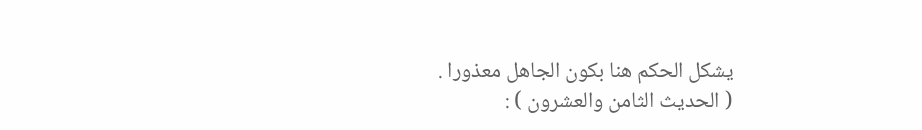يشكل الحكم هنا بكون الجاهل معذورا .
( الحديث الثامن والعشرون ) :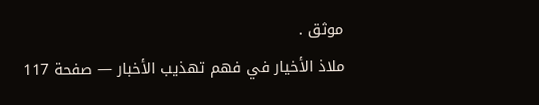موثق .
ملاذ الأخيار في فهم تهذيب الأخبار — صفحة 117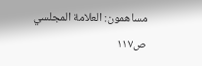مساهمون: العلامة المجلسي
ص١١٧